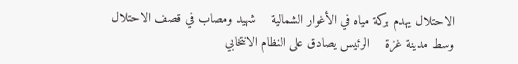الاحتلال يهدم بركة مياه في الأغوار الشمالية    شهيد ومصاب في قصف الاحتلال وسط مدينة غزة    الرئيس يصادق على النظام الانتخابي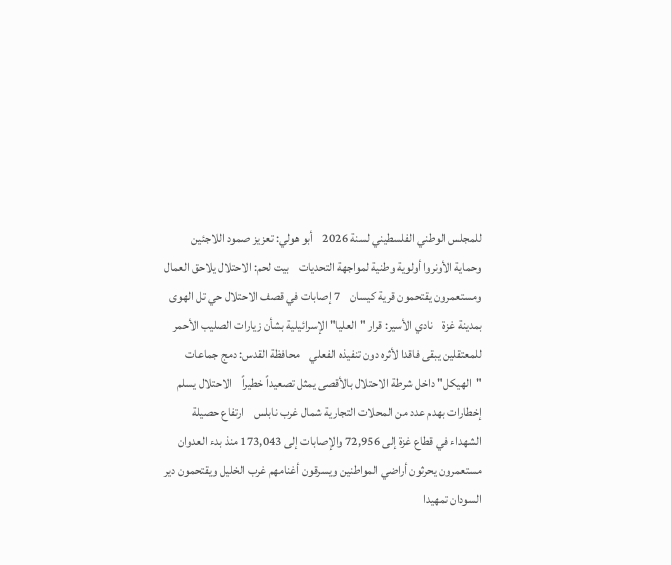للمجلس الوطني الفلسطيني لسنة 2026    أبو هولي: تعزيز صمود اللاجئين وحماية الأونروا أولوية وطنية لمواجهة التحديات    بيت لحم: الاحتلال يلاحق العمال ومستعمرون يقتحمون قرية كيسان    7 إصابات في قصف الاحتلال حي تل الهوى بمدينة غزة    نادي الأسير: قرار "العليا" الإسرائيلية بشأن زيارات الصليب الأحمر للمعتقلين يبقى فاقدا لأثره دون تنفيذه الفعلي    محافظة القدس: دمج جماعات "الهيكل" داخل شرطة الاحتلال بالأقصى يمثل تصعيداً خطيراً    الاحتلال يسلم إخطارات بهدم عدد من المحلات التجارية شمال غرب نابلس    ارتفاع حصيلة الشهداء في قطاع غزة إلى 72,956 والإصابات إلى 173,043 منذ بدء العدوان    مستعمرون يحرثون أراضي المواطنين ويسرقون أغنامهم غرب الخليل ويقتحمون دير السودان تمهيدا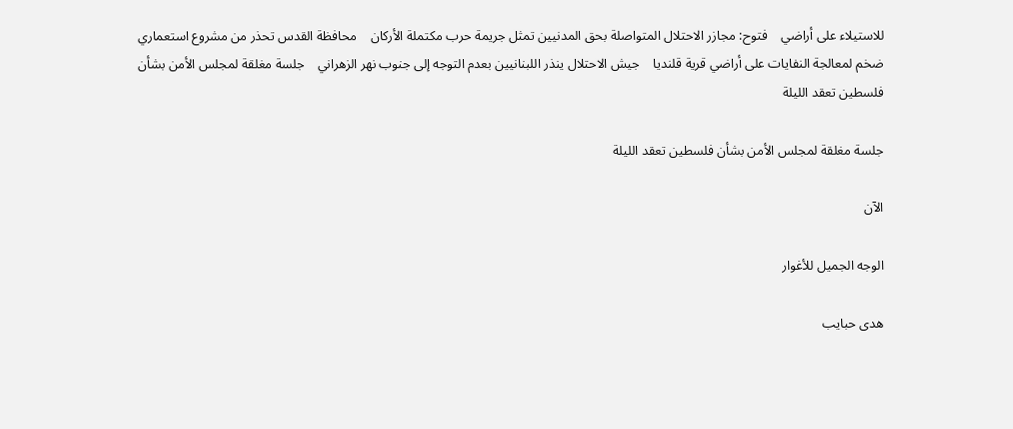للاستيلاء على أراضي    فتوح: مجازر الاحتلال المتواصلة بحق المدنيين تمثل جريمة حرب مكتملة الأركان    محافظة القدس تحذر من مشروع استعماري ضخم لمعالجة النفايات على أراضي قرية قلنديا    جيش الاحتلال ينذر اللبنانيين بعدم التوجه إلى جنوب نهر الزهراني    جلسة مغلقة لمجلس الأمن بشأن فلسطين تعقد الليلة

جلسة مغلقة لمجلس الأمن بشأن فلسطين تعقد الليلة

الآن

الوجه الجميل للأغوار

هدى حبايب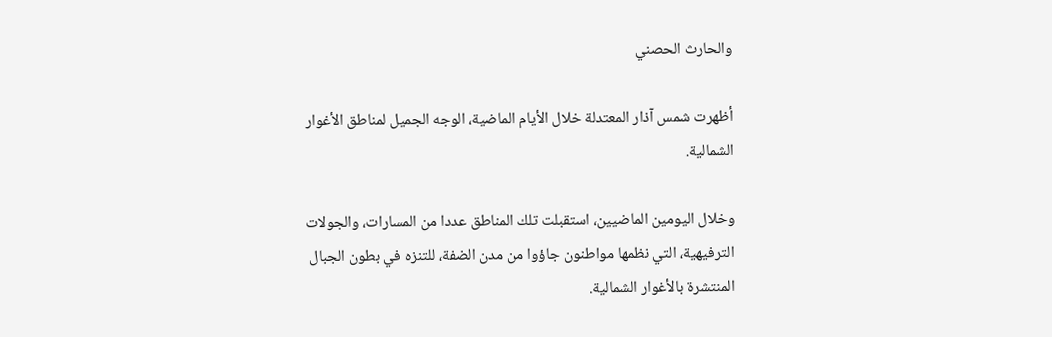والحارث الحصني

أظهرت شمس آذار المعتدلة خلال الأيام الماضية، الوجه الجميل لمناطق الأغوار الشمالية.

وخلال اليومين الماضيين، استقبلت تلك المناطق عددا من المسارات، والجولات الترفيهية، التي نظمها مواطنون جاؤوا من مدن الضفة، للتنزه في بطون الجبال المنتشرة بالأغوار الشمالية.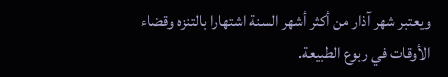ويعتبر شهر آذار من أكثر أشهر السنة اشتهارا بالتنزه وقضاء الأوقات في ربوع الطبيعة.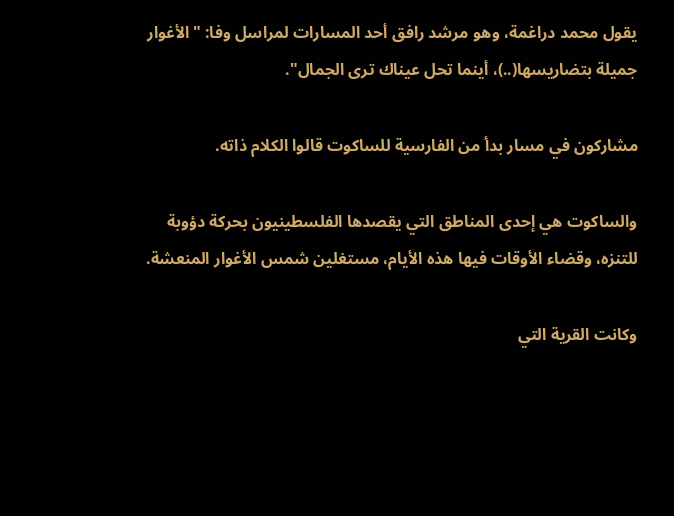يقول محمد دراغمة، وهو مرشد رافق أحد المسارات لمراسل وفا: "الأغوار جميلة بتضاريسها(..)، أينما تحل عيناك ترى الجمال".

مشاركون في مسار بدأ من الفارسية للساكوت قالوا الكلام ذاته.

والساكوت هي إحدى المناطق التي يقصدها الفلسطينيون بحركة دؤوبة للتنزه، وقضاء الأوقات فيها هذه الأيام، مستغلين شمس الأغوار المنعشة.

وكانت القرية التي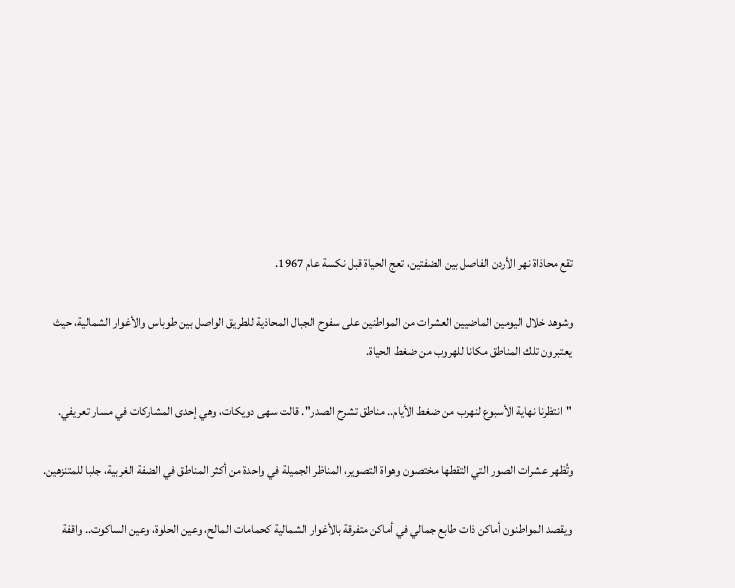تقع محاذاة نهر الأردن الفاصل بين الضفتين، تعج الحياة قبل نكسة عام 1967.

وشوهد خلال اليومين الماضيين العشرات من المواطنين على سفوح الجبال المحاذية للطريق الواصل بين طوباس والأغوار الشمالية، حيث يعتبرون تلك المناطق مكانا للهروب من ضغط الحياة.

"انتظرنا نهاية الأسبوع لنهرب من ضغط الأيام.. مناطق تشرح الصدر". قالت سهى دويكات، وهي إحدى المشاركات في مسار تعريفي.

وتُظهر عشرات الصور التي التقطها مختصون وهواة التصوير، المناظر الجميلة في واحدة من أكثر المناطق في الضفة الغربية، جلبا للمتنزهين.

ويقصد المواطنون أماكن ذات طابع جمالي في أماكن متفرقة بالأغوار الشمالية كحمامات المالح، وعين الحلوة، وعين الساكوت.. واقفة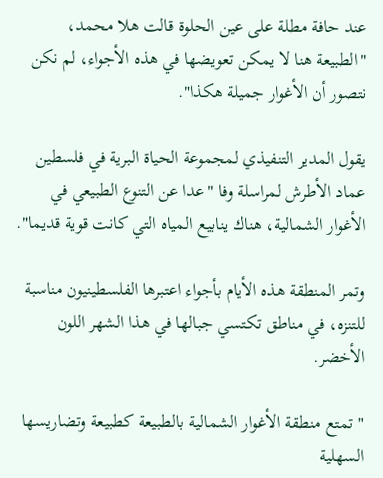عند حافة مطلة على عين الحلوة قالت هلا محمد، "الطبيعة هنا لا يمكن تعويضها في هذه الأجواء، لم نكن نتصور أن الأغوار جميلة هكذا".

يقول المدير التنفيذي لمجموعة الحياة البرية في فلسطين عماد الأطرش لمراسلة وفا "عدا عن التنوع الطبيعي في الأغوار الشمالية، هناك ينابيع المياه التي كانت قوية قديما".

وتمر المنطقة هذه الأيام بأجواء اعتبرها الفلسطينيون مناسبة للتنزه، في مناطق تكتسي جبالها في هذا الشهر اللون الأخضر.

" تمتع منطقة الأغوار الشمالية بالطبيعة كطبيعة وتضاريسها السهلية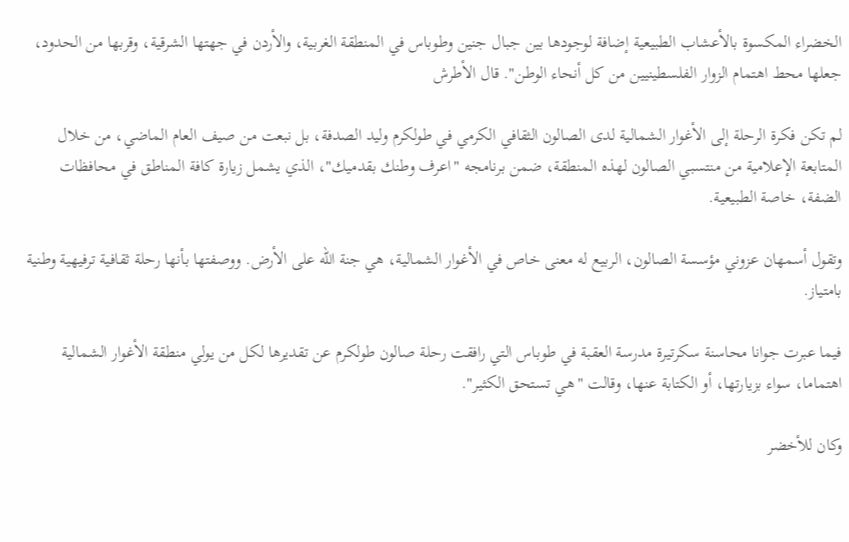الخضراء المكسوة بالأعشاب الطبيعية إضافة لوجودها بين جبال جنين وطوباس في المنطقة الغربية، والأردن في جهتها الشرقية، وقربها من الحدود، جعلها محط اهتمام الزوار الفلسطينيين من كل أنحاء الوطن". قال الأطرش

لم تكن فكرة الرحلة إلى الأغوار الشمالية لدى الصالون الثقافي الكرمي في طولكرم وليد الصدفة، بل نبعت من صيف العام الماضي، من خلال المتابعة الإعلامية من منتسبي الصالون لهذه المنطقة، ضمن برنامجه "اعرف وطنك بقدميك"، الذي يشمل زيارة كافة المناطق في محافظات الضفة، خاصة الطبيعية.

وتقول أسمهان عزوني مؤسسة الصالون، الربيع له معنى خاص في الأغوار الشمالية، هي جنة الله على الأرض. ووصفتها بأنها رحلة ثقافية ترفيهية وطنية بامتياز.

فيما عبرت جوانا محاسنة سكرتيرة مدرسة العقبة في طوباس التي رافقت رحلة صالون طولكرم عن تقديرها لكل من يولي منطقة الأغوار الشمالية اهتماما، سواء بزيارتها، أو الكتابة عنها، وقالت "هي تستحق الكثير".

وكان للأخضر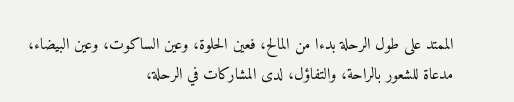الممتد على طول الرحلة بدءا من المالح، فعين الحلوة، وعين الساكوت، وعين البيضاء، مدعاة للشعور بالراحة، والتفاؤل، لدى المشاركات في الرحلة،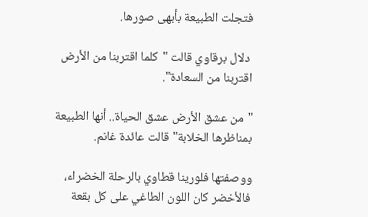فتجلت الطبيعة بأبهى صورها.

 دلال برقاوي قالت "كلما اقتربنا من الأرض اقتربنا من السعادة".

"من عشق الأرض عشق الحياة.. أنها الطبيعة بمناظرها الخلابة" قالت عائدة غانم.

ووصفتها فلورينا قطاوي بالرحلة الخضراء، فالأخضر كان اللون الطاغي على كل بقعة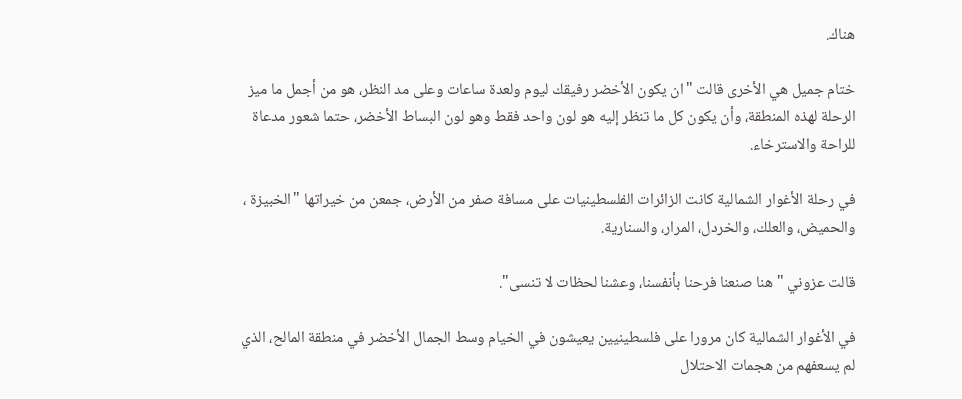هناك.

ختام جميل هي الأخرى قالت "ان يكون الأخضر رفيقك ليوم ولعدة ساعات وعلى مد النظر، هو من أجمل ما ميز الرحلة لهذه المنطقة، وأن يكون كل ما تنظر إليه هو لون واحد فقط وهو لون البساط الأخضر، حتما شعور مدعاة للراحة والاسترخاء.

في رحلة الأغوار الشمالية كانت الزائرات الفلسطينيات على مسافة صفر من الأرض، جمعن من خيراتها "الخبيزة ، والحميض، والعلك، والخردل، المرار، والسنارية.

قالت عزوني "هنا صنعنا فرحنا بأنفسنا، وعشنا لحظات لا تنسى".

في الأغوار الشمالية كان مرورا على فلسطينيين يعيشون في الخيام وسط الجمال الأخضر في منطقة المالح، الذي لم يسعفهم من هجمات الاحتلال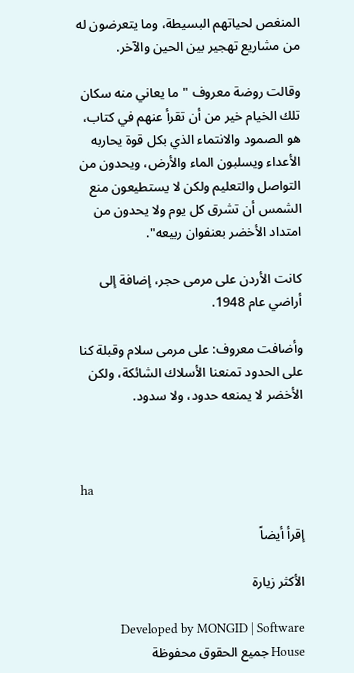المنغص لحياتهم البسيطة، وما يتعرضون له من مشاريع تهجير بين الحين والآخر.

وقالت روضة معروف "ما يعاني منه سكان تلك الخيام خير من أن تقرأ عنهم في كتاب، هو الصمود والانتماء الذي بكل قوة يحاربه الأعداء ويسلبون الماء والأرض، ويحدون من التواصل والتعليم ولكن لا يستطيعون منع الشمس أن تشرق كل يوم ولا يحدون من امتداد الأخضر بعنفوان ربيعه".

كانت الأردن على مرمى حجر، إضافة إلى أراضي عام 1948.

وأضافت معروف: على مرمى سلام وقبلة كنا على الحدود تمنعنا الأسلاك الشائكة، ولكن الأخضر لا يمنعه حدود، ولا سدود.



ha

إقرأ أيضاً

الأكثر زيارة

Developed by MONGID | Software House جميع الحقوق محفوظة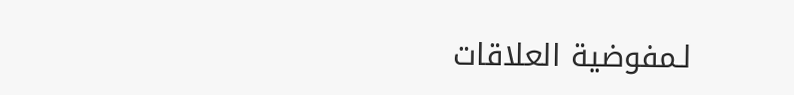لـمفوضية العلاقات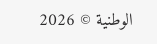الوطنية © 2026